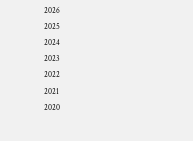2026
2025
2024
2023
2022
2021
2020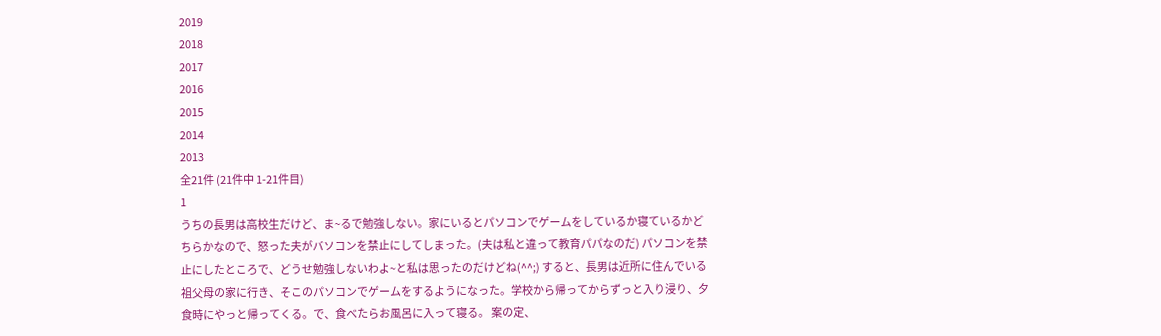2019
2018
2017
2016
2015
2014
2013
全21件 (21件中 1-21件目)
1
うちの長男は高校生だけど、ま~るで勉強しない。家にいるとパソコンでゲームをしているか寝ているかどちらかなので、怒った夫がバソコンを禁止にしてしまった。(夫は私と違って教育パパなのだ) パソコンを禁止にしたところで、どうせ勉強しないわよ~と私は思ったのだけどね(^^;) すると、長男は近所に住んでいる祖父母の家に行き、そこのパソコンでゲームをするようになった。学校から帰ってからずっと入り浸り、夕食時にやっと帰ってくる。で、食べたらお風呂に入って寝る。 案の定、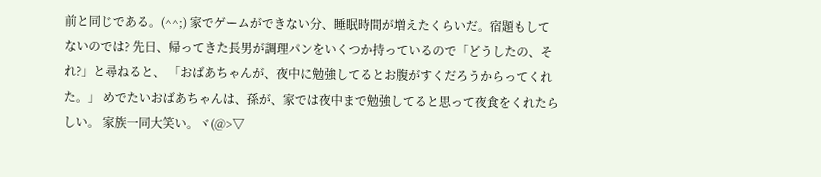前と同じである。(^^;) 家でゲームができない分、睡眠時間が増えたくらいだ。宿題もしてないのでは? 先日、帰ってきた長男が調理パンをいくつか持っているので「どうしたの、それ?」と尋ねると、 「おばあちゃんが、夜中に勉強してるとお腹がすくだろうからってくれた。」 めでたいおばあちゃんは、孫が、家では夜中まで勉強してると思って夜食をくれたらしい。 家族一同大笑い。ヾ(@>▽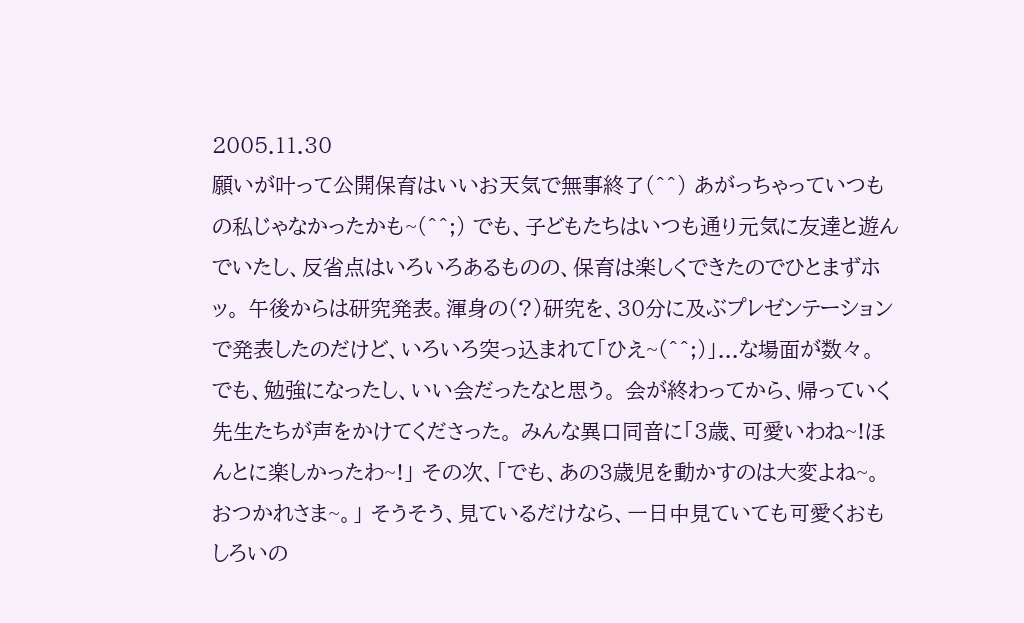2005.11.30
願いが叶って公開保育はいいお天気で無事終了(^^) あがっちゃっていつもの私じゃなかったかも~(^^;) でも、子どもたちはいつも通り元気に友達と遊んでいたし、反省点はいろいろあるものの、保育は楽しくできたのでひとまずホッ。 午後からは研究発表。渾身の(?)研究を、30分に及ぶプレゼンテーションで発表したのだけど、いろいろ突っ込まれて「ひえ~(^^;)」...な場面が数々。 でも、勉強になったし、いい会だったなと思う。 会が終わってから、帰っていく先生たちが声をかけてくださった。 みんな異口同音に「3歳、可愛いわね~!ほんとに楽しかったわ~!」 その次、「でも、あの3歳児を動かすのは大変よね~。おつかれさま~。」 そうそう、見ているだけなら、一日中見ていても可愛くおもしろいの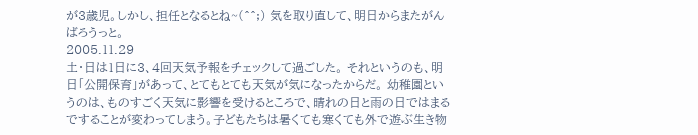が3歳児。しかし、担任となるとね~(^^;) 気を取り直して、明日からまたがんばろうっと。
2005.11.29
土・日は1日に3、4回天気予報をチェックして過ごした。 それというのも、明日「公開保育」があって、とてもとても天気が気になったからだ。 幼稚園というのは、ものすごく天気に影響を受けるところで、晴れの日と雨の日ではまるですることが変わってしまう。子どもたちは暑くても寒くても外で遊ぶ生き物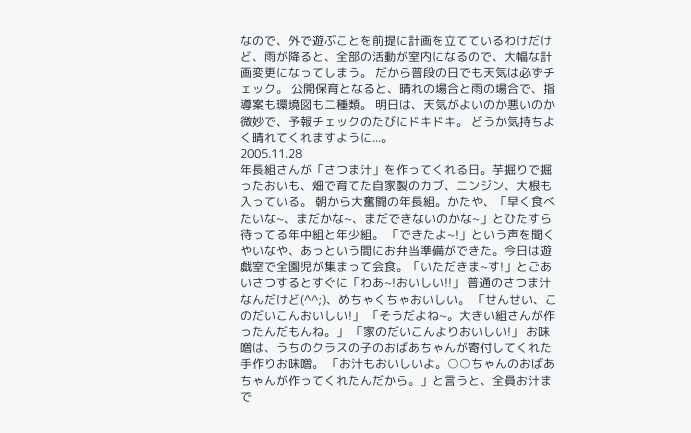なので、外で遊ぶことを前提に計画を立てているわけだけど、雨が降ると、全部の活動が室内になるので、大幅な計画変更になってしまう。 だから普段の日でも天気は必ずチェック。 公開保育となると、晴れの場合と雨の場合で、指導案も環境図も二種類。 明日は、天気がよいのか悪いのか微妙で、予報チェックのたびにドキドキ。 どうか気持ちよく晴れてくれますように...。
2005.11.28
年長組さんが「さつま汁」を作ってくれる日。芋掘りで掘ったおいも、畑で育てた自家製のカブ、ニンジン、大根も入っている。 朝から大奮闘の年長組。かたや、「早く食べたいな~、まだかな~、まだできないのかな~」とひたすら待ってる年中組と年少組。 「できたよ~!」という声を聞くやいなや、あっという間にお弁当準備ができた。今日は遊戯室で全園児が集まって会食。「いただきま~す!」とごあいさつするとすぐに「わあ~!おいしい!!」 普通のさつま汁なんだけど(^^;)、めちゃくちゃおいしい。 「せんせい、このだいこんおいしい!」 「そうだよね~。大きい組さんが作ったんだもんね。」 「家のだいこんよりおいしい!」 お味噌は、うちのクラスの子のおばあちゃんが寄付してくれた手作りお味噌。 「お汁もおいしいよ。○○ちゃんのおばあちゃんが作ってくれたんだから。」と言うと、全員お汁まで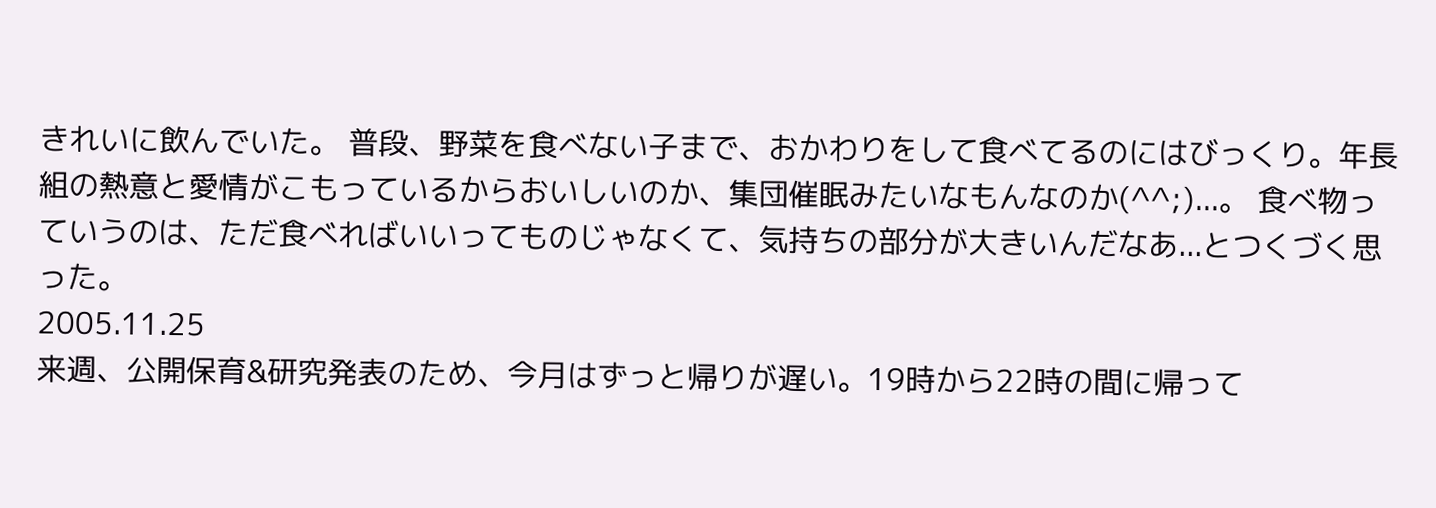きれいに飲んでいた。 普段、野菜を食べない子まで、おかわりをして食べてるのにはびっくり。年長組の熱意と愛情がこもっているからおいしいのか、集団催眠みたいなもんなのか(^^;)...。 食べ物っていうのは、ただ食べればいいってものじゃなくて、気持ちの部分が大きいんだなあ...とつくづく思った。
2005.11.25
来週、公開保育&研究発表のため、今月はずっと帰りが遅い。19時から22時の間に帰って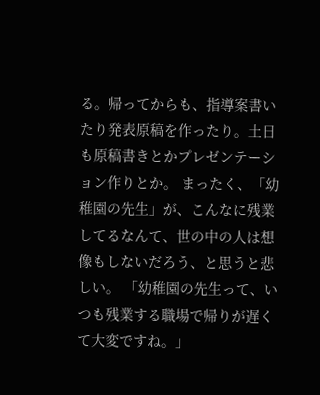る。帰ってからも、指導案書いたり発表原稿を作ったり。土日も原稿書きとかプレゼンテーション作りとか。 まったく、「幼稚園の先生」が、こんなに残業してるなんて、世の中の人は想像もしないだろう、と思うと悲しい。 「幼稚園の先生って、いつも残業する職場で帰りが遅くて大変ですね。」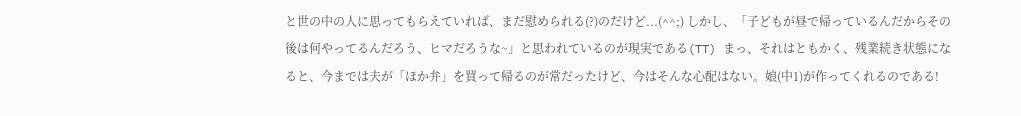と世の中の人に思ってもらえていれば、まだ慰められる(?)のだけど...(^^;) しかし、「子どもが昼で帰っているんだからその後は何やってるんだろう、ヒマだろうな~」と思われているのが現実である(TT) まっ、それはともかく、残業続き状態になると、今までは夫が「ほか弁」を買って帰るのが常だったけど、今はそんな心配はない。娘(中1)が作ってくれるのである!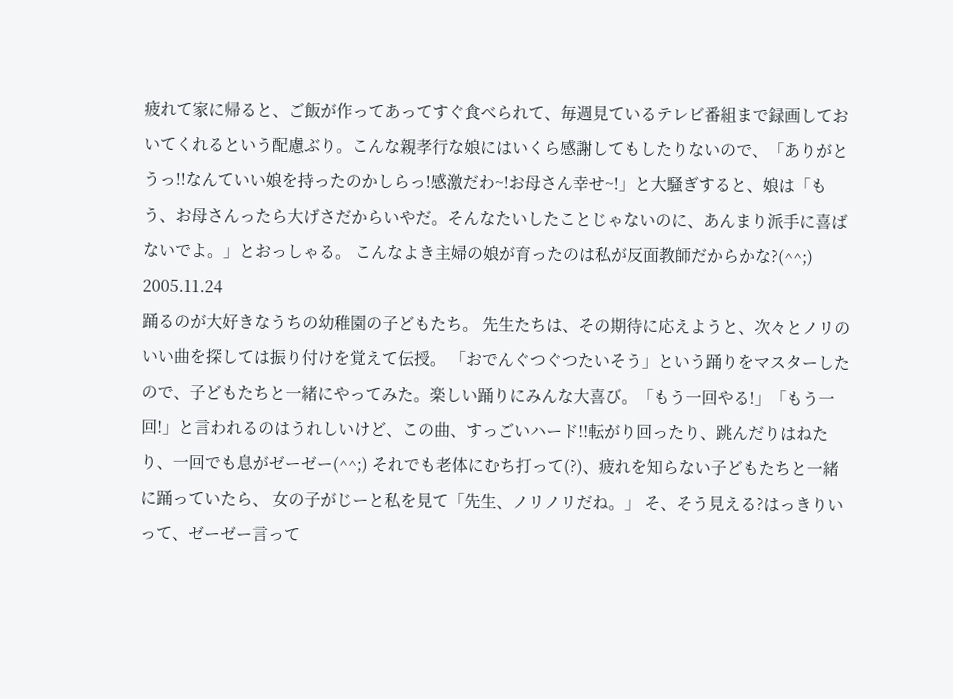疲れて家に帰ると、ご飯が作ってあってすぐ食べられて、毎週見ているテレビ番組まで録画しておいてくれるという配慮ぶり。こんな親孝行な娘にはいくら感謝してもしたりないので、「ありがとうっ!!なんていい娘を持ったのかしらっ!感激だわ~!お母さん幸せ~!」と大騒ぎすると、娘は「もう、お母さんったら大げさだからいやだ。そんなたいしたことじゃないのに、あんまり派手に喜ばないでよ。」とおっしゃる。 こんなよき主婦の娘が育ったのは私が反面教師だからかな?(^^;)
2005.11.24
踊るのが大好きなうちの幼稚園の子どもたち。 先生たちは、その期待に応えようと、次々とノリのいい曲を探しては振り付けを覚えて伝授。 「おでんぐつぐつたいそう」という踊りをマスターしたので、子どもたちと一緒にやってみた。楽しい踊りにみんな大喜び。「もう一回やる!」「もう一回!」と言われるのはうれしいけど、この曲、すっごいハード!!転がり回ったり、跳んだりはねたり、一回でも息がゼーゼー(^^;) それでも老体にむち打って(?)、疲れを知らない子どもたちと一緒に踊っていたら、 女の子がじーと私を見て「先生、ノリノリだね。」 そ、そう見える?はっきりいって、ゼーゼー言って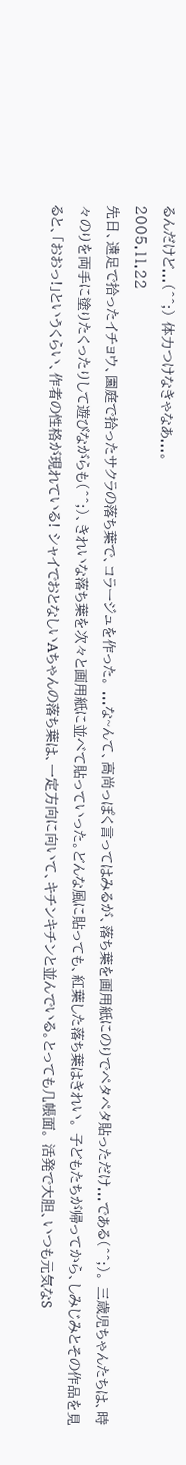るんだけど...(^^;) 体力つけなきゃなあ...。
2005.11.22
先日、遠足で拾ったイチョウ、園庭で拾ったサクラの落ち葉で、コラージュを作った。 ...な~んて、高尚っぽく言ってはみるが、落ち葉を画用紙にのりでペタペタ貼っただけ...である(^^;)。 三歳児ちゃんたちは、時々のりを両手に塗りたくったりして遊びながらも(^^;)、きれいな落ち葉を次々と画用紙に並べて貼っていった。どんな風に貼っても、紅葉した落ち葉はきれい。 子どもたちが帰ってから、しみじみとその作品を見ると、「おおっ!」というくらい、作者の性格が現れている! シャイでおとなしいAちゃんの落ち葉は、一定方向に向いて、キチンキチンと並んでいる。とっても几帳面。 活発で大胆、いつも元気なS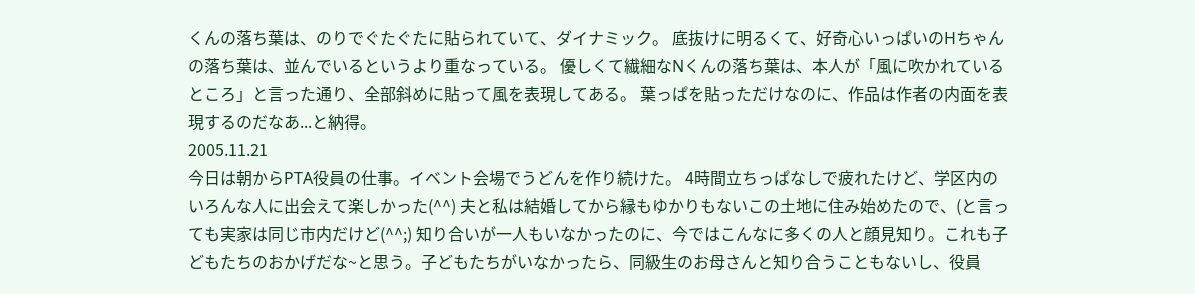くんの落ち葉は、のりでぐたぐたに貼られていて、ダイナミック。 底抜けに明るくて、好奇心いっぱいのHちゃんの落ち葉は、並んでいるというより重なっている。 優しくて繊細なNくんの落ち葉は、本人が「風に吹かれているところ」と言った通り、全部斜めに貼って風を表現してある。 葉っぱを貼っただけなのに、作品は作者の内面を表現するのだなあ...と納得。
2005.11.21
今日は朝からPTA役員の仕事。イベント会場でうどんを作り続けた。 4時間立ちっぱなしで疲れたけど、学区内のいろんな人に出会えて楽しかった(^^) 夫と私は結婚してから縁もゆかりもないこの土地に住み始めたので、(と言っても実家は同じ市内だけど(^^;) 知り合いが一人もいなかったのに、今ではこんなに多くの人と顔見知り。これも子どもたちのおかげだな~と思う。子どもたちがいなかったら、同級生のお母さんと知り合うこともないし、役員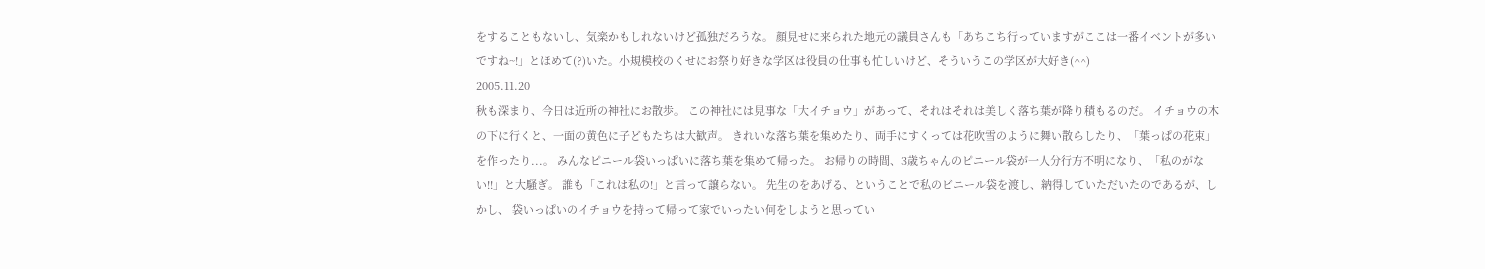をすることもないし、気楽かもしれないけど孤独だろうな。 顔見せに来られた地元の議員さんも「あちこち行っていますがここは一番イベントが多いですね~!」とほめて(?)いた。小規模校のくせにお祭り好きな学区は役員の仕事も忙しいけど、そういうこの学区が大好き(^^)
2005.11.20
秋も深まり、今日は近所の神社にお散歩。 この神社には見事な「大イチョウ」があって、それはそれは美しく落ち葉が降り積もるのだ。 イチョウの木の下に行くと、一面の黄色に子どもたちは大歓声。 きれいな落ち葉を集めたり、両手にすくっては花吹雪のように舞い散らしたり、「葉っぱの花束」を作ったり...。 みんなピニール袋いっぱいに落ち葉を集めて帰った。 お帰りの時間、3歳ちゃんのピニール袋が一人分行方不明になり、「私のがない!!」と大騒ぎ。 誰も「これは私の!」と言って譲らない。 先生のをあげる、ということで私のビニール袋を渡し、納得していただいたのであるが、しかし、 袋いっぱいのイチョウを持って帰って家でいったい何をしようと思ってい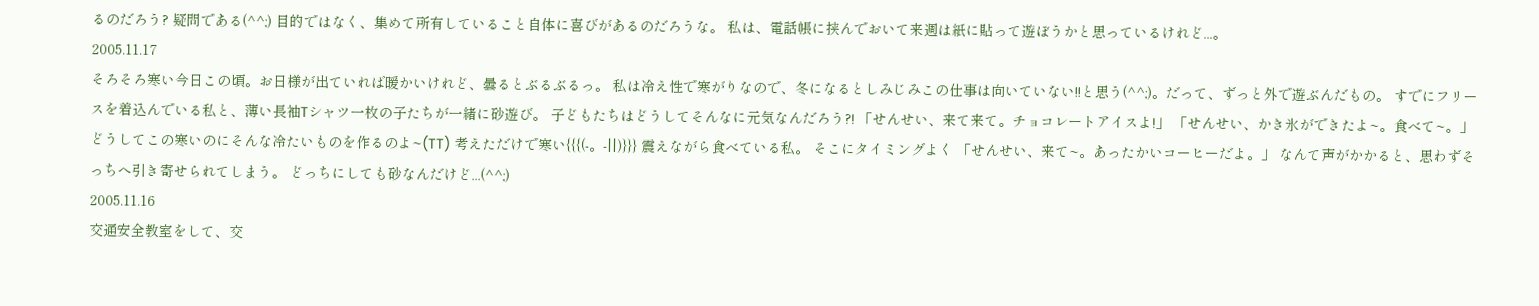るのだろう? 疑問である(^^;) 目的ではなく、集めて所有していること自体に喜びがあるのだろうな。 私は、電話帳に挟んでおいて来週は紙に貼って遊ぼうかと思っているけれど...。
2005.11.17
そろそろ寒い今日この頃。お日様が出ていれば暖かいけれど、曇るとぶるぶるっ。 私は冷え性で寒がりなので、冬になるとしみじみこの仕事は向いていない!!と思う(^^;)。だって、ずっと外で遊ぶんだもの。 すでにフリースを着込んでいる私と、薄い長袖Tシャツ一枚の子たちが一緒に砂遊び。 子どもたちはどうしてそんなに元気なんだろう?! 「せんせい、来て来て。チョコレートアイスよ!」 「せんせい、かき氷ができたよ~。食べて~。」 どうしてこの寒いのにそんな冷たいものを作るのよ~(TT) 考えただけで寒い{{{(‐。‐||)}}} 震えながら食べている私。 そこにタイミングよく 「せんせい、来て~。あったかいコーヒーだよ。」 なんて声がかかると、思わずそっちへ引き寄せられてしまう。 どっちにしても砂なんだけど...(^^;)
2005.11.16
交通安全教室をして、交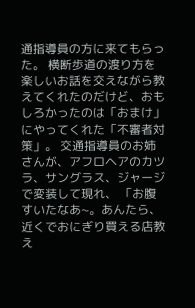通指導員の方に来てもらった。 横断歩道の渡り方を楽しいお話を交えながら教えてくれたのだけど、おもしろかったのは「おまけ」にやってくれた「不審者対策」。 交通指導員のお姉さんが、アフロヘアのカツラ、サングラス、ジャージで変装して現れ、 「お腹すいたなあ~。あんたら、近くでおにぎり買える店教え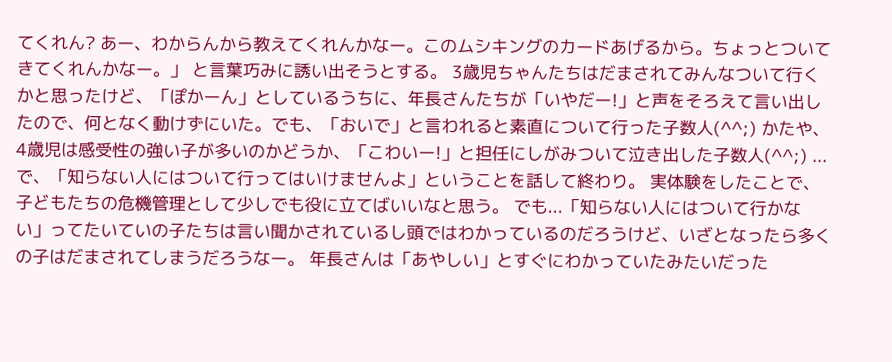てくれん? あー、わからんから教えてくれんかなー。このムシキングのカードあげるから。ちょっとついてきてくれんかなー。」 と言葉巧みに誘い出そうとする。 3歳児ちゃんたちはだまされてみんなついて行くかと思ったけど、「ぽかーん」としているうちに、年長さんたちが「いやだー!」と声をそろえて言い出したので、何となく動けずにいた。でも、「おいで」と言われると素直について行った子数人(^^;) かたや、4歳児は感受性の強い子が多いのかどうか、「こわいー!」と担任にしがみついて泣き出した子数人(^^;) ...で、「知らない人にはついて行ってはいけませんよ」ということを話して終わり。 実体験をしたことで、子どもたちの危機管理として少しでも役に立てばいいなと思う。 でも...「知らない人にはついて行かない」ってたいていの子たちは言い聞かされているし頭ではわかっているのだろうけど、いざとなったら多くの子はだまされてしまうだろうなー。 年長さんは「あやしい」とすぐにわかっていたみたいだった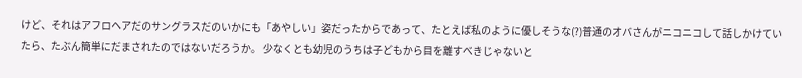けど、それはアフロヘアだのサングラスだのいかにも「あやしい」姿だったからであって、たとえば私のように優しそうな(?)普通のオバさんがニコニコして話しかけていたら、たぶん簡単にだまされたのではないだろうか。 少なくとも幼児のうちは子どもから目を離すべきじゃないと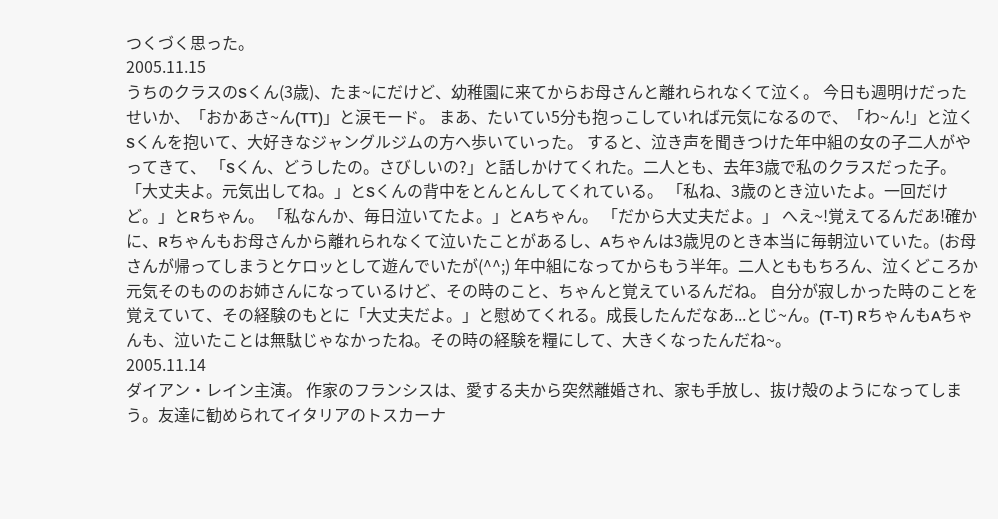つくづく思った。
2005.11.15
うちのクラスのSくん(3歳)、たま~にだけど、幼稚園に来てからお母さんと離れられなくて泣く。 今日も週明けだったせいか、「おかあさ~ん(TT)」と涙モード。 まあ、たいてい5分も抱っこしていれば元気になるので、「わ~ん!」と泣くSくんを抱いて、大好きなジャングルジムの方へ歩いていった。 すると、泣き声を聞きつけた年中組の女の子二人がやってきて、 「Sくん、どうしたの。さびしいの?」と話しかけてくれた。二人とも、去年3歳で私のクラスだった子。 「大丈夫よ。元気出してね。」とSくんの背中をとんとんしてくれている。 「私ね、3歳のとき泣いたよ。一回だけど。」とRちゃん。 「私なんか、毎日泣いてたよ。」とAちゃん。 「だから大丈夫だよ。」 へえ~!覚えてるんだあ!確かに、Rちゃんもお母さんから離れられなくて泣いたことがあるし、Aちゃんは3歳児のとき本当に毎朝泣いていた。(お母さんが帰ってしまうとケロッとして遊んでいたが(^^;) 年中組になってからもう半年。二人とももちろん、泣くどころか元気そのもののお姉さんになっているけど、その時のこと、ちゃんと覚えているんだね。 自分が寂しかった時のことを覚えていて、その経験のもとに「大丈夫だよ。」と慰めてくれる。成長したんだなあ...とじ~ん。(T-T) RちゃんもAちゃんも、泣いたことは無駄じゃなかったね。その時の経験を糧にして、大きくなったんだね~。
2005.11.14
ダイアン・レイン主演。 作家のフランシスは、愛する夫から突然離婚され、家も手放し、抜け殻のようになってしまう。友達に勧められてイタリアのトスカーナ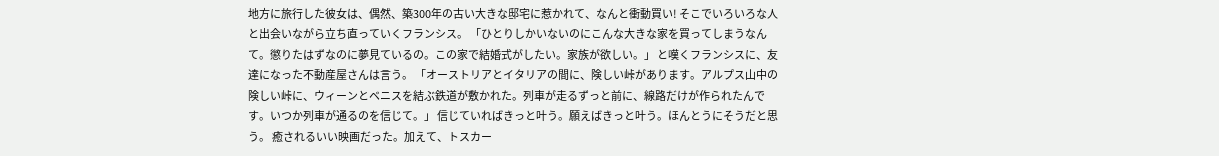地方に旅行した彼女は、偶然、築300年の古い大きな邸宅に惹かれて、なんと衝動買い! そこでいろいろな人と出会いながら立ち直っていくフランシス。 「ひとりしかいないのにこんな大きな家を買ってしまうなんて。懲りたはずなのに夢見ているの。この家で結婚式がしたい。家族が欲しい。」 と嘆くフランシスに、友達になった不動産屋さんは言う。 「オーストリアとイタリアの間に、険しい峠があります。アルプス山中の険しい峠に、ウィーンとベニスを結ぶ鉄道が敷かれた。列車が走るずっと前に、線路だけが作られたんです。いつか列車が通るのを信じて。」 信じていればきっと叶う。願えばきっと叶う。ほんとうにそうだと思う。 癒されるいい映画だった。加えて、トスカー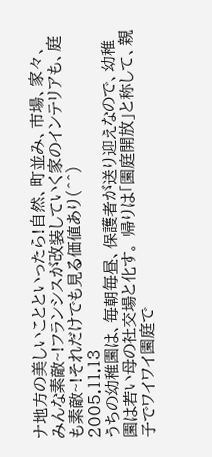ナ地方の美しいことといったら!自然、町並み、市場、家々、みんな素敵~!フランシスが改装していく家のインテリアも、庭も素敵~!それだけでも見る価値あり(^^)
2005.11.13
うちの幼稚園は、毎朝毎昼、保護者が送り迎えなので、幼稚園は若い母の社交場と化す。 帰りは「園庭開放」と称して、親子でワイワイ園庭で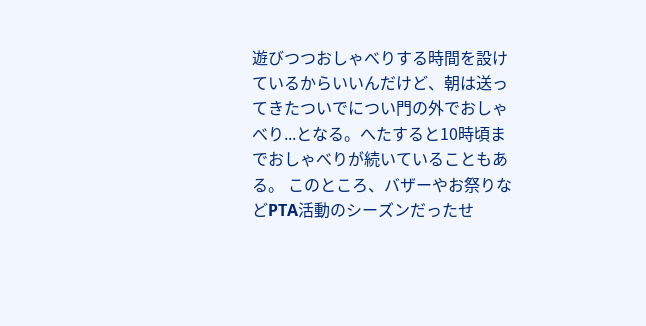遊びつつおしゃべりする時間を設けているからいいんだけど、朝は送ってきたついでについ門の外でおしゃべり...となる。へたすると10時頃までおしゃべりが続いていることもある。 このところ、バザーやお祭りなどPTA活動のシーズンだったせ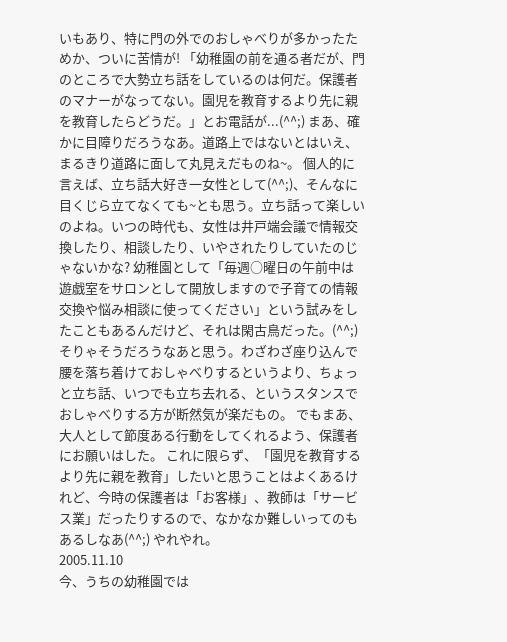いもあり、特に門の外でのおしゃべりが多かったためか、ついに苦情が! 「幼稚園の前を通る者だが、門のところで大勢立ち話をしているのは何だ。保護者のマナーがなってない。園児を教育するより先に親を教育したらどうだ。」とお電話が...(^^;) まあ、確かに目障りだろうなあ。道路上ではないとはいえ、まるきり道路に面して丸見えだものね~。 個人的に言えば、立ち話大好き一女性として(^^;)、そんなに目くじら立てなくても~とも思う。立ち話って楽しいのよね。いつの時代も、女性は井戸端会議で情報交換したり、相談したり、いやされたりしていたのじゃないかな? 幼稚園として「毎週○曜日の午前中は遊戯室をサロンとして開放しますので子育ての情報交換や悩み相談に使ってください」という試みをしたこともあるんだけど、それは閑古鳥だった。(^^;) そりゃそうだろうなあと思う。わざわざ座り込んで腰を落ち着けておしゃべりするというより、ちょっと立ち話、いつでも立ち去れる、というスタンスでおしゃべりする方が断然気が楽だもの。 でもまあ、大人として節度ある行動をしてくれるよう、保護者にお願いはした。 これに限らず、「園児を教育するより先に親を教育」したいと思うことはよくあるけれど、今時の保護者は「お客様」、教師は「サービス業」だったりするので、なかなか難しいってのもあるしなあ(^^;) やれやれ。
2005.11.10
今、うちの幼稚園では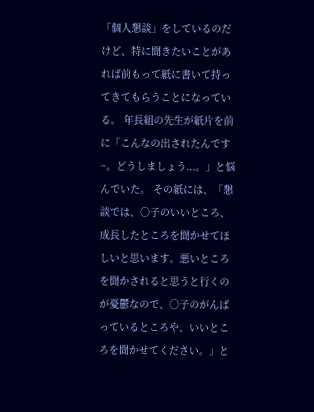「個人懇談」をしているのだけど、特に聞きたいことがあれば前もって紙に書いて持ってきてもらうことになっている。 年長組の先生が紙片を前に「こんなの出されたんです~。どうしましょう...。」と悩んでいた。 その紙には、「懇談では、○子のいいところ、成長したところを聞かせてほしいと思います。悪いところを聞かされると思うと行くのが憂鬱なので、○子のがんばっているところや、いいところを聞かせてください。」と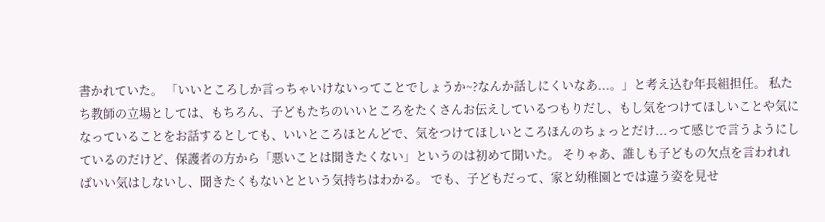書かれていた。 「いいところしか言っちゃいけないってことでしょうか~?なんか話しにくいなあ...。」と考え込む年長組担任。 私たち教師の立場としては、もちろん、子どもたちのいいところをたくさんお伝えしているつもりだし、もし気をつけてほしいことや気になっていることをお話するとしても、いいところほとんどで、気をつけてほしいところほんのちょっとだけ...って感じで言うようにしているのだけど、保護者の方から「悪いことは聞きたくない」というのは初めて聞いた。 そりゃあ、誰しも子どもの欠点を言われればいい気はしないし、聞きたくもないとという気持ちはわかる。 でも、子どもだって、家と幼稚園とでは違う姿を見せ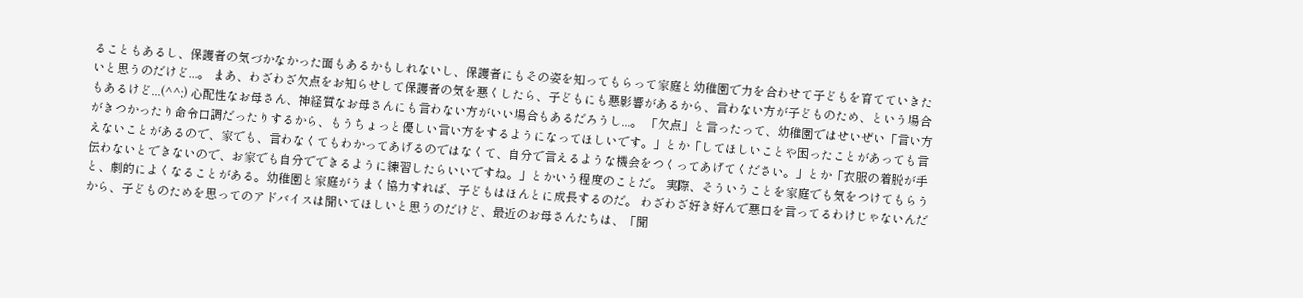ることもあるし、保護者の気づかなかった面もあるかもしれないし、保護者にもその姿を知ってもらって家庭と幼稚園で力を合わせて子どもを育てていきたいと思うのだけど...。 まあ、わざわざ欠点をお知らせして保護者の気を悪くしたら、子どもにも悪影響があるから、言わない方が子どものため、という場合もあるけど...(^^;) 心配性なお母さん、神経質なお母さんにも言わない方がいい場合もあるだろうし...。 「欠点」と言ったって、幼稚園ではせいぜい「言い方がきつかったり命令口調だったりするから、もうちょっと優しい言い方をするようになってほしいです。」とか「してほしいことや困ったことがあっても言えないことがあるので、家でも、言わなくてもわかってあげるのではなくて、自分で言えるような機会をつくってあげてください。」とか「衣服の着脱が手伝わないとできないので、お家でも自分でできるように練習したらいいですね。」とかいう程度のことだ。 実際、そういうことを家庭でも気をつけてもらうと、劇的によくなることがある。幼稚園と家庭がうまく協力すれば、子どもはほんとに成長するのだ。 わざわざ好き好んで悪口を言ってるわけじゃないんだから、子どものためを思ってのアドバイスは聞いてほしいと思うのだけど、最近のお母さんたちは、「聞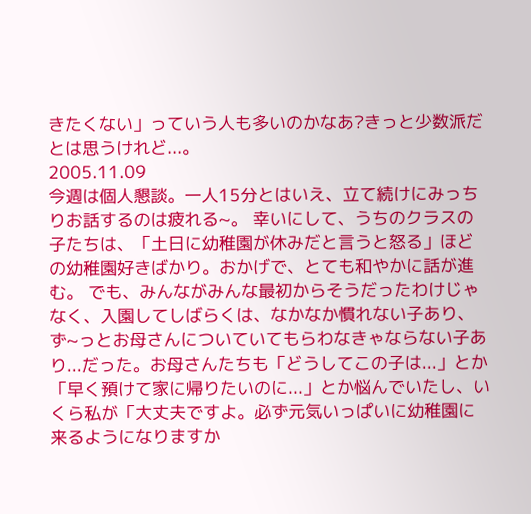きたくない」っていう人も多いのかなあ?きっと少数派だとは思うけれど...。
2005.11.09
今週は個人懇談。一人15分とはいえ、立て続けにみっちりお話するのは疲れる~。 幸いにして、うちのクラスの子たちは、「土日に幼稚園が休みだと言うと怒る」ほどの幼稚園好きばかり。おかげで、とても和やかに話が進む。 でも、みんながみんな最初からそうだったわけじゃなく、入園してしばらくは、なかなか慣れない子あり、ず~っとお母さんについていてもらわなきゃならない子あり...だった。お母さんたちも「どうしてこの子は...」とか「早く預けて家に帰りたいのに...」とか悩んでいたし、いくら私が「大丈夫ですよ。必ず元気いっぱいに幼稚園に来るようになりますか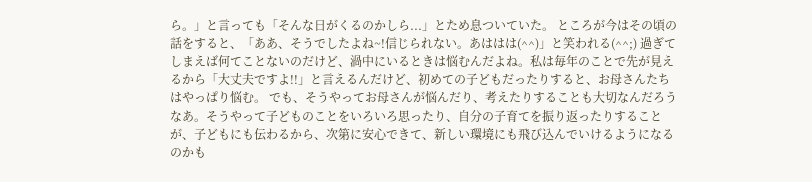ら。」と言っても「そんな日がくるのかしら...」とため息ついていた。 ところが今はその頃の話をすると、「ああ、そうでしたよね~!信じられない。あははは(^^)」と笑われる(^^;) 過ぎてしまえば何てことないのだけど、渦中にいるときは悩むんだよね。私は毎年のことで先が見えるから「大丈夫ですよ!!」と言えるんだけど、初めての子どもだったりすると、お母さんたちはやっぱり悩む。 でも、そうやってお母さんが悩んだり、考えたりすることも大切なんだろうなあ。そうやって子どものことをいろいろ思ったり、自分の子育てを振り返ったりすることが、子どもにも伝わるから、次第に安心できて、新しい環境にも飛び込んでいけるようになるのかも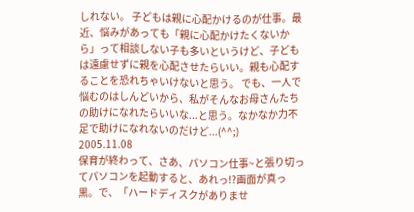しれない。 子どもは親に心配かけるのが仕事。最近、悩みがあっても「親に心配かけたくないから」って相談しない子も多いというけど、子どもは遠慮せずに親を心配させたらいい。親も心配することを恐れちゃいけないと思う。 でも、一人で悩むのはしんどいから、私がそんなお母さんたちの助けになれたらいいな...と思う。なかなか力不足で助けになれないのだけど...(^^;)
2005.11.08
保育が終わって、さあ、パソコン仕事~と張り切ってパソコンを起動すると、あれっ!?画面が真っ黒。で、「ハードディスクがありませ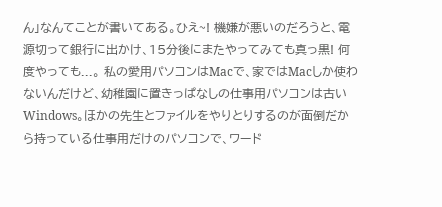ん」なんてことが書いてある。ひえ~! 機嫌が悪いのだろうと、電源切って銀行に出かけ、15分後にまたやってみても真っ黒! 何度やっても...。 私の愛用パソコンはMacで、家ではMacしか使わないんだけど、幼稚園に置きっぱなしの仕事用パソコンは古いWindows。ほかの先生とファイルをやりとりするのが面倒だから持っている仕事用だけのパソコンで、ワード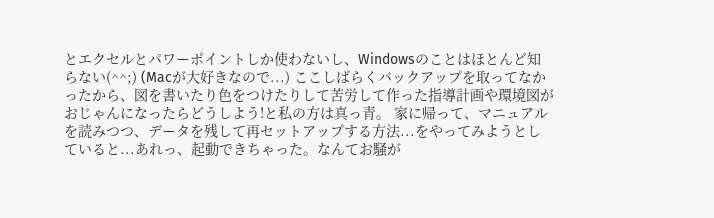とエクセルとパワーポイントしか使わないし、Windowsのことはほとんど知らない(^^;) (Macが大好きなので...) ここしばらくバックアップを取ってなかったから、図を書いたり色をつけたりして苦労して作った指導計画や環境図がおじゃんになったらどうしよう!と私の方は真っ青。 家に帰って、マニュアルを読みつつ、データを残して再セットアップする方法...をやってみようとしていると...あれっ、起動できちゃった。なんてお騒が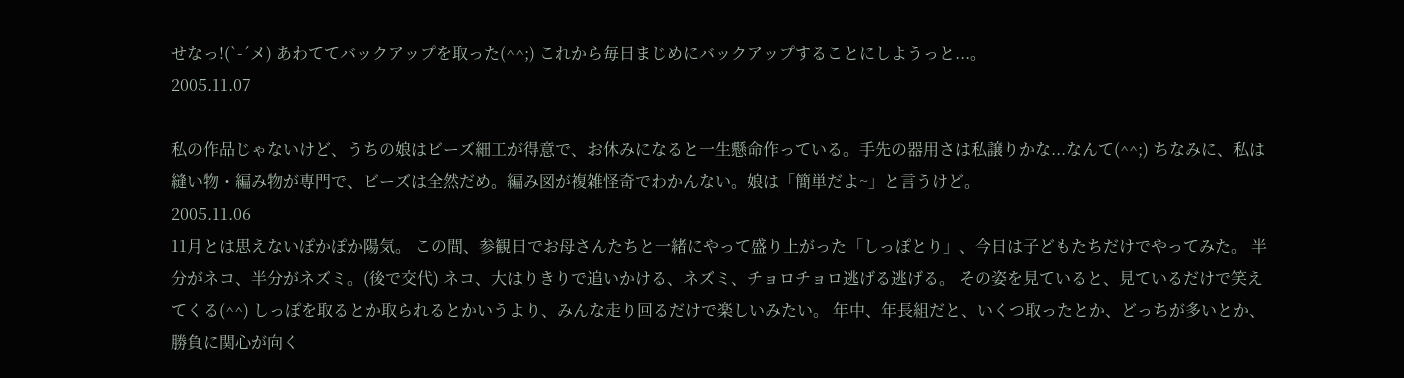せなっ!(`-´メ) あわててバックアップを取った(^^;) これから毎日まじめにバックアップすることにしようっと...。
2005.11.07

私の作品じゃないけど、うちの娘はビーズ細工が得意で、お休みになると一生懸命作っている。手先の器用さは私譲りかな...なんて(^^;) ちなみに、私は縫い物・編み物が専門で、ビーズは全然だめ。編み図が複雑怪奇でわかんない。娘は「簡単だよ~」と言うけど。
2005.11.06
11月とは思えないぽかぽか陽気。 この間、参観日でお母さんたちと一緒にやって盛り上がった「しっぽとり」、今日は子どもたちだけでやってみた。 半分がネコ、半分がネズミ。(後で交代) ネコ、大はりきりで追いかける、ネズミ、チョロチョロ逃げる逃げる。 その姿を見ていると、見ているだけで笑えてくる(^^) しっぽを取るとか取られるとかいうより、みんな走り回るだけで楽しいみたい。 年中、年長組だと、いくつ取ったとか、どっちが多いとか、勝負に関心が向く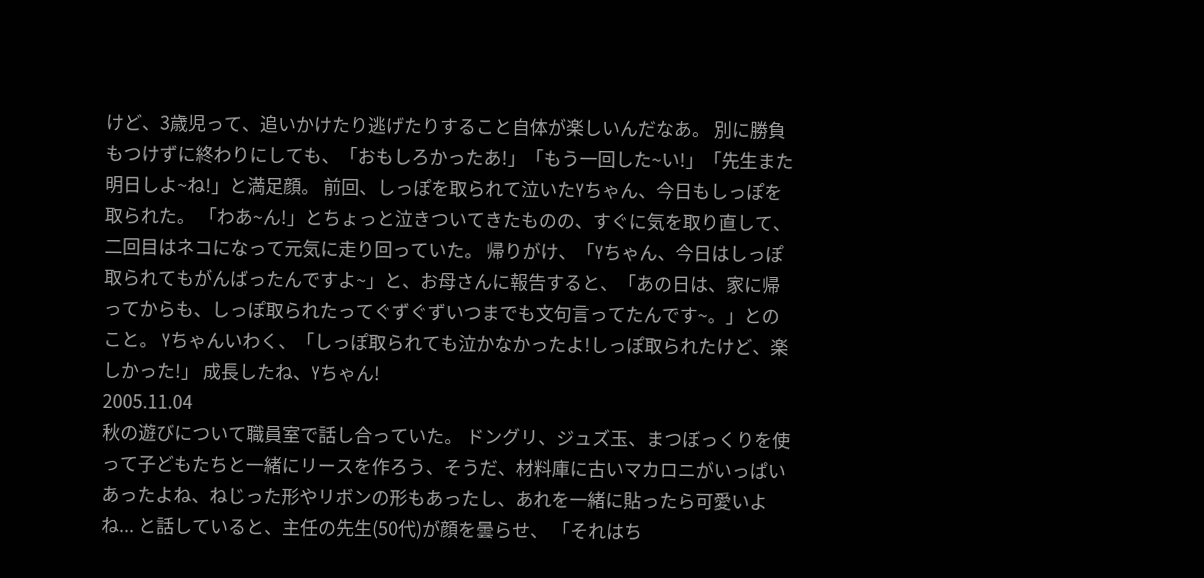けど、3歳児って、追いかけたり逃げたりすること自体が楽しいんだなあ。 別に勝負もつけずに終わりにしても、「おもしろかったあ!」「もう一回した~い!」「先生また明日しよ~ね!」と満足顔。 前回、しっぽを取られて泣いたYちゃん、今日もしっぽを取られた。 「わあ~ん!」とちょっと泣きついてきたものの、すぐに気を取り直して、二回目はネコになって元気に走り回っていた。 帰りがけ、「Yちゃん、今日はしっぽ取られてもがんばったんですよ~」と、お母さんに報告すると、「あの日は、家に帰ってからも、しっぽ取られたってぐずぐずいつまでも文句言ってたんです~。」とのこと。 Yちゃんいわく、「しっぽ取られても泣かなかったよ!しっぽ取られたけど、楽しかった!」 成長したね、Yちゃん!
2005.11.04
秋の遊びについて職員室で話し合っていた。 ドングリ、ジュズ玉、まつぼっくりを使って子どもたちと一緒にリースを作ろう、そうだ、材料庫に古いマカロニがいっぱいあったよね、ねじった形やリボンの形もあったし、あれを一緒に貼ったら可愛いよね... と話していると、主任の先生(50代)が顔を曇らせ、 「それはち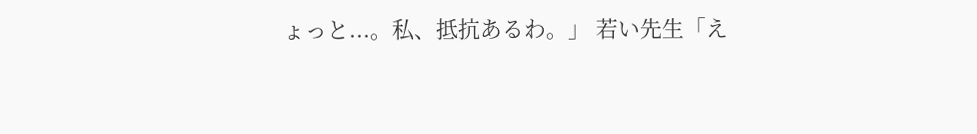ょっと...。私、抵抗あるわ。」 若い先生「え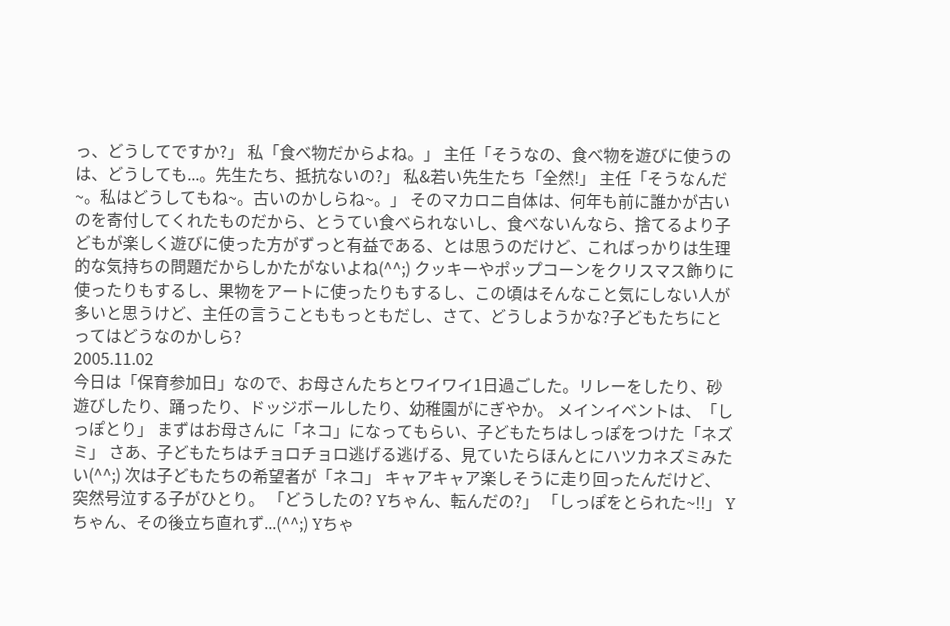っ、どうしてですか?」 私「食べ物だからよね。」 主任「そうなの、食べ物を遊びに使うのは、どうしても...。先生たち、抵抗ないの?」 私&若い先生たち「全然!」 主任「そうなんだ~。私はどうしてもね~。古いのかしらね~。」 そのマカロニ自体は、何年も前に誰かが古いのを寄付してくれたものだから、とうてい食べられないし、食べないんなら、捨てるより子どもが楽しく遊びに使った方がずっと有益である、とは思うのだけど、こればっかりは生理的な気持ちの問題だからしかたがないよね(^^;) クッキーやポップコーンをクリスマス飾りに使ったりもするし、果物をアートに使ったりもするし、この頃はそんなこと気にしない人が多いと思うけど、主任の言うことももっともだし、さて、どうしようかな?子どもたちにとってはどうなのかしら?
2005.11.02
今日は「保育参加日」なので、お母さんたちとワイワイ1日過ごした。リレーをしたり、砂遊びしたり、踊ったり、ドッジボールしたり、幼稚園がにぎやか。 メインイベントは、「しっぽとり」 まずはお母さんに「ネコ」になってもらい、子どもたちはしっぽをつけた「ネズミ」 さあ、子どもたちはチョロチョロ逃げる逃げる、見ていたらほんとにハツカネズミみたい(^^;) 次は子どもたちの希望者が「ネコ」 キャアキャア楽しそうに走り回ったんだけど、突然号泣する子がひとり。 「どうしたの? Yちゃん、転んだの?」 「しっぽをとられた~!!」 Yちゃん、その後立ち直れず...(^^;) Yちゃ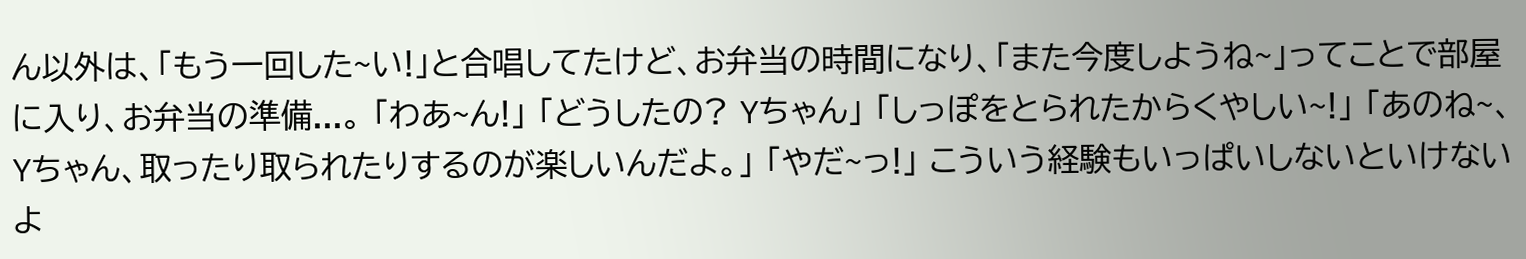ん以外は、「もう一回した~い!」と合唱してたけど、お弁当の時間になり、「また今度しようね~」ってことで部屋に入り、お弁当の準備...。 「わあ~ん!」 「どうしたの? Yちゃん」 「しっぽをとられたからくやしい~!」 「あのね~、Yちゃん、取ったり取られたりするのが楽しいんだよ。」 「やだ~っ!」 こういう経験もいっぱいしないといけないよ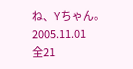ね、Yちゃん。
2005.11.01
全21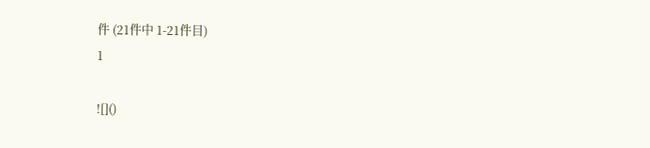件 (21件中 1-21件目)
1

![]()